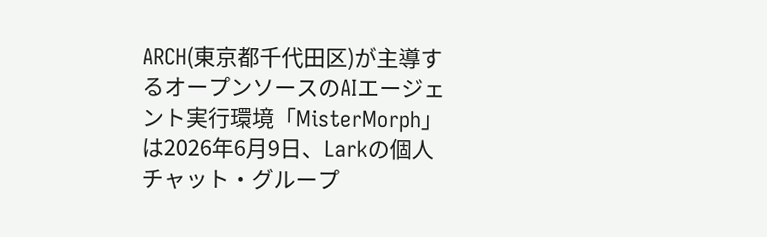ARCH(東京都千代田区)が主導するオープンソースのAIエージェント実行環境「MisterMorph」は2026年6月9日、Larkの個人チャット・グループ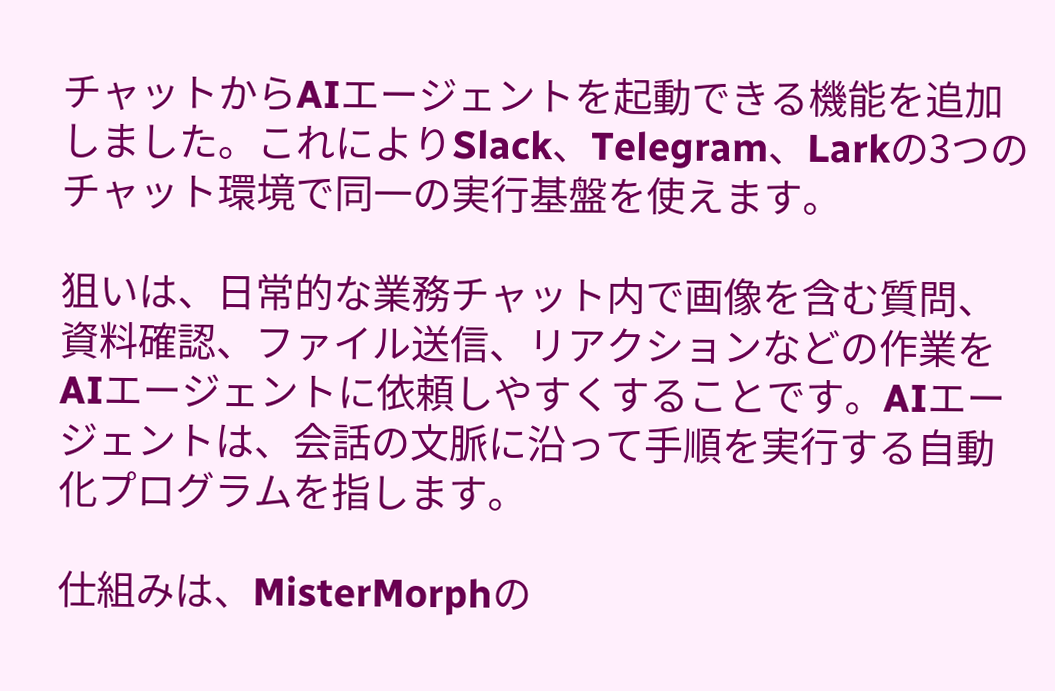チャットからAIエージェントを起動できる機能を追加しました。これによりSlack、Telegram、Larkの3つのチャット環境で同一の実行基盤を使えます。

狙いは、日常的な業務チャット内で画像を含む質問、資料確認、ファイル送信、リアクションなどの作業をAIエージェントに依頼しやすくすることです。AIエージェントは、会話の文脈に沿って手順を実行する自動化プログラムを指します。

仕組みは、MisterMorphの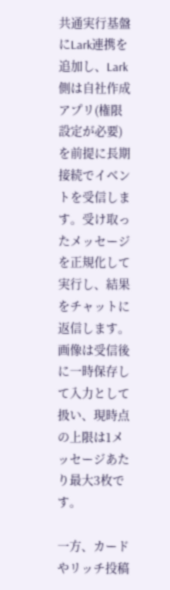共通実行基盤にLark連携を追加し、Lark側は自社作成アプリ(権限設定が必要)を前提に長期接続でイベントを受信します。受け取ったメッセージを正規化して実行し、結果をチャットに返信します。画像は受信後に一時保存して入力として扱い、現時点の上限は1メッセージあたり最大3枚です。

一方、カードやリッチ投稿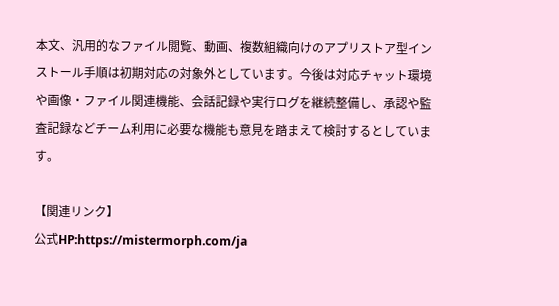本文、汎用的なファイル閲覧、動画、複数組織向けのアプリストア型インストール手順は初期対応の対象外としています。今後は対応チャット環境や画像・ファイル関連機能、会話記録や実行ログを継続整備し、承認や監査記録などチーム利用に必要な機能も意見を踏まえて検討するとしています。

【関連リンク】
公式HP:https://mistermorph.com/ja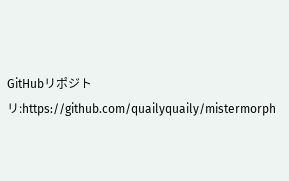GitHubリポジトリ:https://github.com/quailyquaily/mistermorph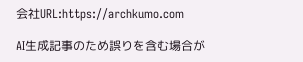会社URL:https://archkumo.com

AI生成記事のため誤りを含む場合が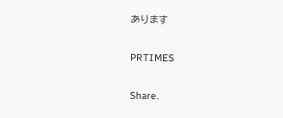あります

PRTIMES

Share.